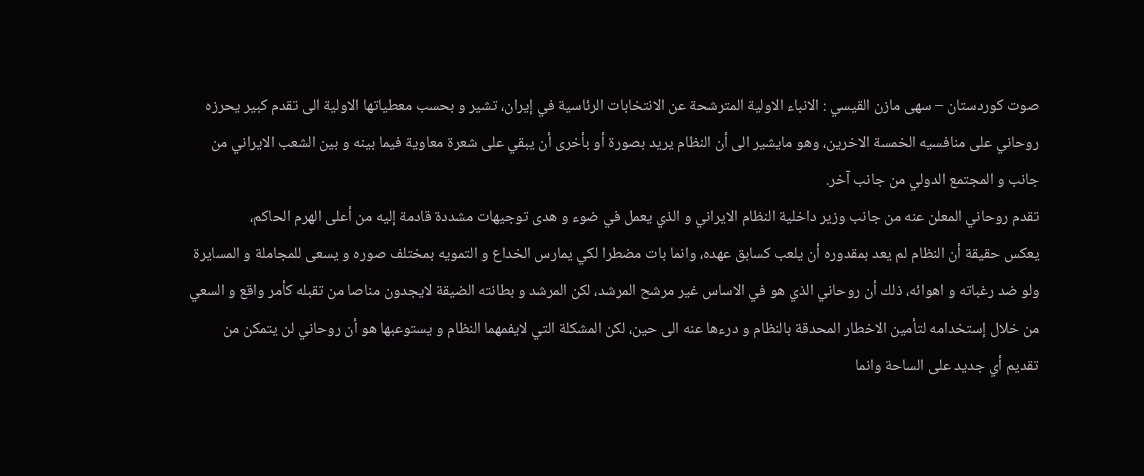صوت كوردستان – سهى مازن القيسي : الانباء الاولية المترشحة عن الانتخابات الرئاسية في إيران، تشير و بحسب معطياتها الاولية الى تقدم کبير يحرزه روحاني على منافسيه الخمسة الاخرين، وهو مايشير الى أن النظام يريد بصورة أو بأخرى أن يبقي على شعرة معاوية فيما بينه و بين الشعب الايراني من جانب و المجتمع الدولي من جانب آخر.
تقدم روحاني المعلن عنه من جانب وزير داخلية النظام الايراني و الذي يعمل في ضوء و هدى توجيهات مشددة قادمة إليه من أعلى الهرم الحاکم،
يعکس حقيقة أن النظام لم يعد بمقدوره أن يلعب کسابق عهده، وانما بات مضطرا لکي يمارس الخداع و التمويه بمختلف صوره و يسعى للمجاملة و المسايرة ولو ضد رغباته و اهوائه، ذلك أن روحاني الذي هو في الاساس غير مرشح المرشد، لکن المرشد و بطانته الضيقة لايجدون مناصا من تقبله کأمر واقع و السعي من خلال إستخدامه لتأمين الاخطار المحدقة بالنظام و درءها عنه الى حين، لکن المشکلة التي لايفمهما النظام و يستوعبها هو أن روحاني لن يتمکن من تقديم أي جديد على الساحة وانما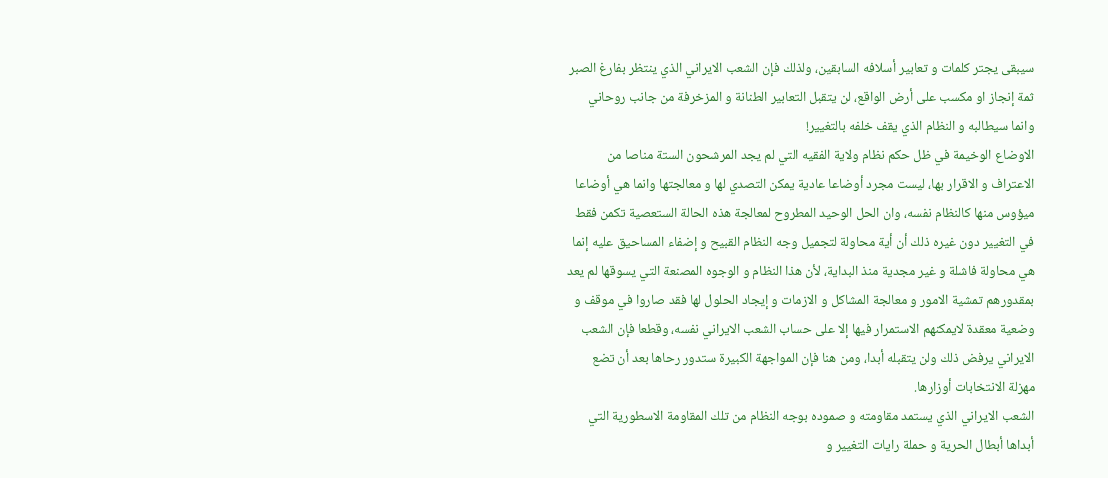سيبقى يجتر کلمات و تعابير أسلافه السابقين، ولذلك فإن الشعب الايراني الذي ينتظر بفارغ الصبر ثمة إنجاز او مکسب على أرض الواقع، لن يتقبل التعابير الطنانة و المزخرفة من جانب روحاني وانما سيطالبه و النظام الذي يقف خلفه بالتغيير!
الاوضاع الوخيمة في ظل حکم نظام ولاية الفقيه التي لم يجد المرشحون الستة مناصا من الاعتراف و الاقرار بها، ليست مجرد أوضاعا عادية يمکن التصدي لها و معالجتها وانما هي أوضاعا ميؤوس منها کالنظام نفسه، وان الحل الوحيد المطروح لمعالجة هذه الحالة الستعصية تکمن فقط في التغيير دون غيره ذلك أن أية محاولة لتجميل وجه النظام القبيح و إضفاء المساحيق عليه إنما هي محاولة فاشلة و غير مجدية منذ البداية، لأن هذا النظام و الوجوه المصنعة التي يسوقها لم يعد بمقدورهم تمشية الامور و معالجة المشاکل و الازمات و إيجاد الحلول لها فقد صاروا في موقف و وضعية معقدة لايمکنهم الاستمرار فيها إلا على حساب الشعب الايراني نفسه، وقطعا فإن الشعب الايراني يرفض ذلك ولن يتقبله أبدا، ومن هنا فإن المواجهة الکبيرة ستدور رحاها بعد أن تضع مهزلة الانتخابات أوزارها.
الشعب الايراني الذي يستمد مقاومته و صموده بوجه النظام من تلك المقاومة الاسطورية التي أبداها أبطال الحرية و حملة رايات التغيير و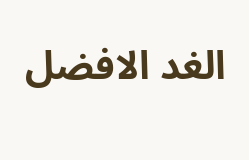الغد الافضل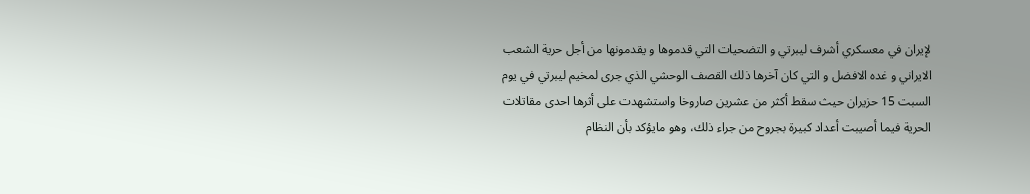لإيران في معسکري أشرف ليبرتي و التضحيات التي قدموها و يقدمونها من أجل حرية الشعب الايراني و غده الافضل و التي کان آخرها ذلك القصف الوحشي الذي جرى لمخيم ليبرتي في يوم السبت 15 حزيران حيث سقط أکثر من عشرين صاروخا واستشهدت على أثرها احدى مقاتلات الحرية فيما أصيبت أعداد کبيرة بجروح من جراء ذلك، وهو مايؤکد بأن النظام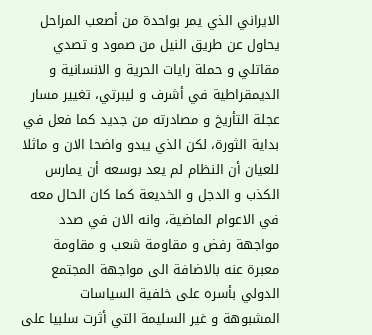الايراني الذي يمر بواحدة من أصعب المراحل يحاول عن طريق النيل من صمود و تصدي مقاتلي و حملة رايات الحرية و الانسانية و الديمقراطية في أشرف و ليبرتي، تغيير مسار عجلة التأريخ و مصادرته من جديد کما فعل في بداية الثورة، لکن الذي يبدو واضحا الان و ماثلا للعيان أن النظام لم يعد بوسعه أن يمارس الکذب و الدجل و الخديعة کما کان الحال معه في الاعوام الماضية، وانه الان في صدد مواجهة رفض و مقاومة شعب و مقاومة معبرة عنه بالاضافة الى مواجهة المجتمع الدولي بأسره على خلفية السياسات المشبوهة و غير السليمة التي أثرت سلبيا على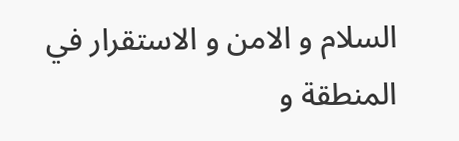السلام و الامن و الاستقرار في المنطقة و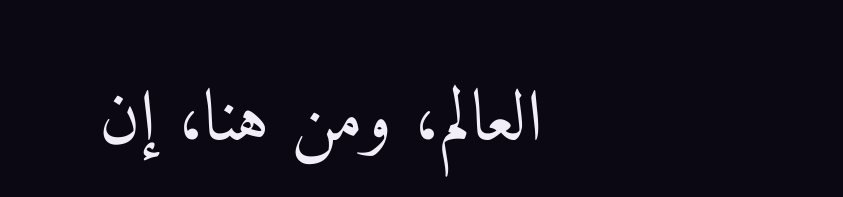العالم، ومن هنا، إن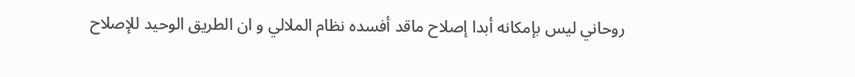روحاني ليس بإمکانه أبدا إصلاح ماقد أفسده نظام الملالي و ان الطريق الوحيد للإصلاح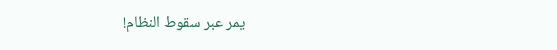يمر عبر سقوط النظام!